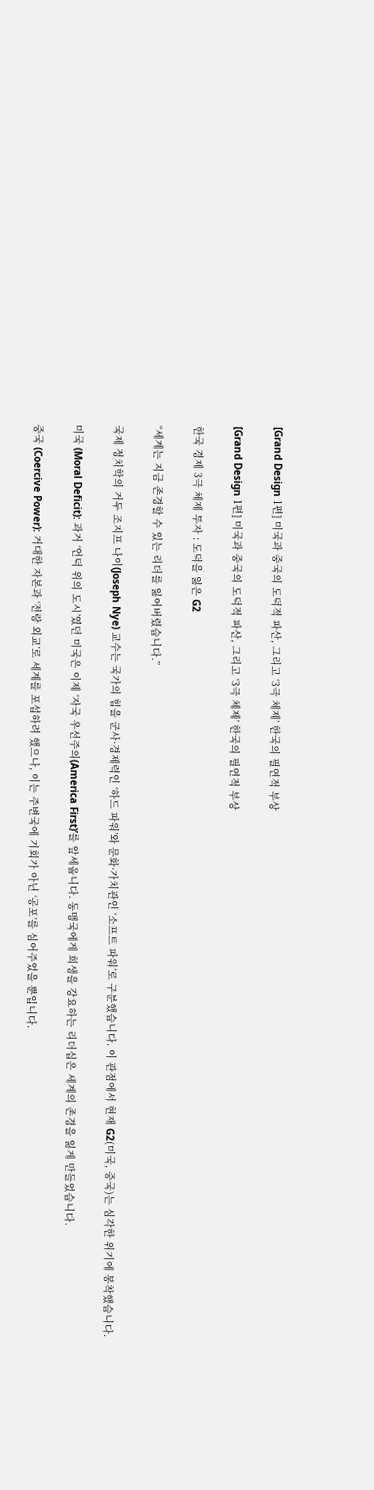[Grand Design 1편] 미국과 중국의 도덕적 파산, 그리고 ‘3극 체제’ 한국의 필연적 부상

[Grand Design 1편] 미국과 중국의 도덕적 파산, 그리고 ‘3극 체제’ 한국의 필연적 부상

한국 경제 3극 체제 투자 : 도덕을 잃은 G2

“세계는 지금 존경할 수 있는 리더를 잃어버렸습니다.”

국제 정치학의 거두 조지프 나이(Joseph Nye) 교수는 국가의 힘을 군사·경제력인 ‘하드 파워’와 문화·가치관인 ‘소프트 파워’로 구분했습니다. 이 관점에서 현재 G2(미국, 중국)는 심각한 위기에 봉착했습니다.

미국 (Moral Deficit): 과거 ‘언덕 위의 도시’였던 미국은 이제 ‘자국 우선주의(America First)’를 앞세웁니다. 동맹국에게 희생을 강요하는 리더십은 세계의 존경을 잃게 만들었습니다.

중국 (Coercive Power): 거대한 자본과 ‘전랑 외교’로 세계를 포섭하려 했으나, 이는 주변국에 기회가 아닌 ‘공포’를 심어주었을 뿐입니다.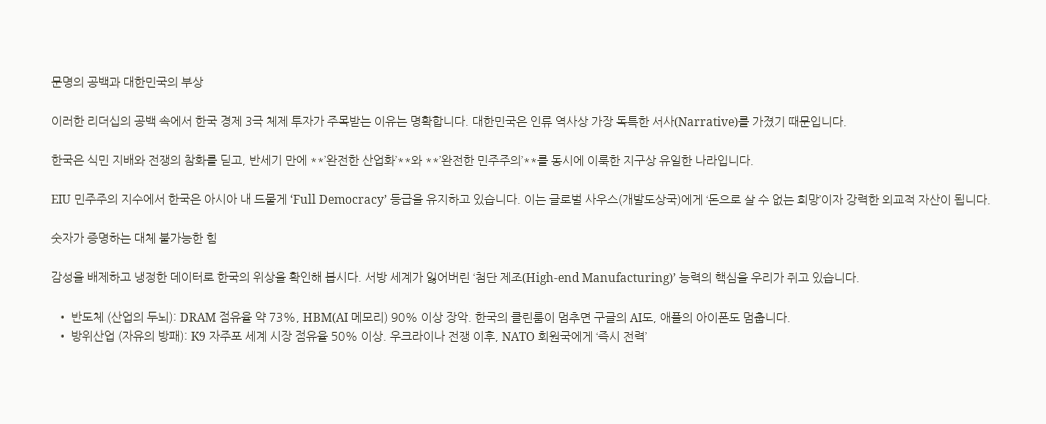문명의 공백과 대한민국의 부상

이러한 리더십의 공백 속에서 한국 경제 3극 체제 투자가 주목받는 이유는 명확합니다. 대한민국은 인류 역사상 가장 독특한 서사(Narrative)를 가졌기 때문입니다.

한국은 식민 지배와 전쟁의 참화를 딛고, 반세기 만에 **’완전한 산업화’**와 **’완전한 민주주의’**를 동시에 이룩한 지구상 유일한 나라입니다.

EIU 민주주의 지수에서 한국은 아시아 내 드물게 ‘Full Democracy’ 등급을 유지하고 있습니다. 이는 글로벌 사우스(개발도상국)에게 ‘돈으로 살 수 없는 희망’이자 강력한 외교적 자산이 됩니다.

숫자가 증명하는 대체 불가능한 힘

감성을 배제하고 냉정한 데이터로 한국의 위상을 확인해 봅시다. 서방 세계가 잃어버린 ‘첨단 제조(High-end Manufacturing)’ 능력의 핵심을 우리가 쥐고 있습니다.

  • 반도체 (산업의 두뇌): DRAM 점유율 약 73%, HBM(AI 메모리) 90% 이상 장악. 한국의 클린룸이 멈추면 구글의 AI도, 애플의 아이폰도 멈춥니다.
  • 방위산업 (자유의 방패): K9 자주포 세계 시장 점유율 50% 이상. 우크라이나 전쟁 이후, NATO 회원국에게 ‘즉시 전력’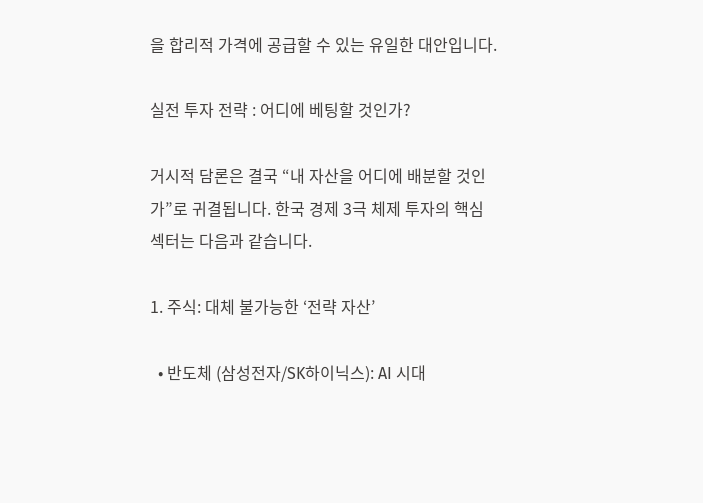을 합리적 가격에 공급할 수 있는 유일한 대안입니다.

실전 투자 전략 : 어디에 베팅할 것인가?

거시적 담론은 결국 “내 자산을 어디에 배분할 것인가”로 귀결됩니다. 한국 경제 3극 체제 투자의 핵심 섹터는 다음과 같습니다.

1. 주식: 대체 불가능한 ‘전략 자산’

  • 반도체 (삼성전자/SK하이닉스): AI 시대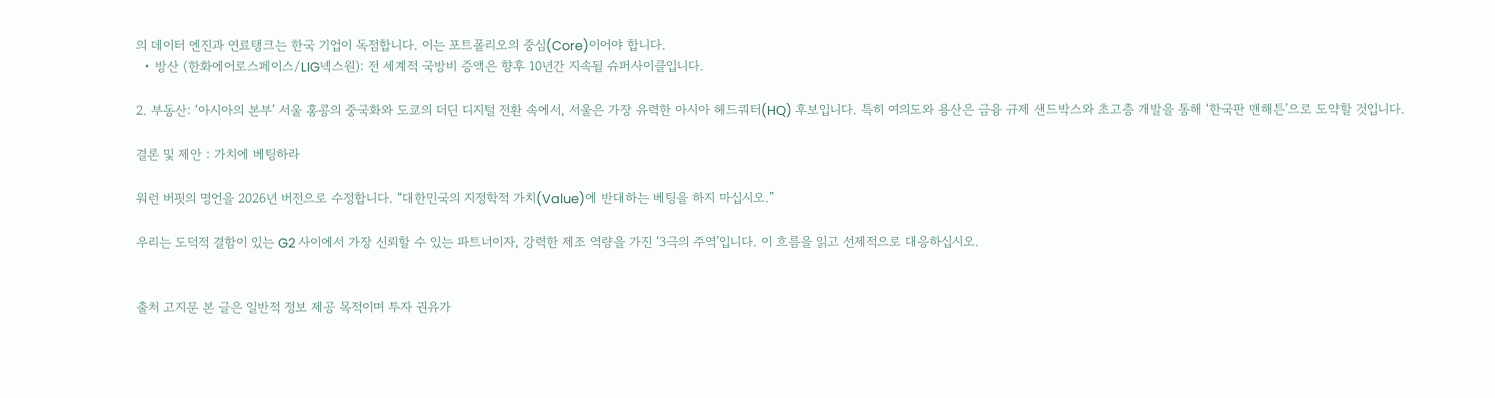의 데이터 엔진과 연료탱크는 한국 기업이 독점합니다. 이는 포트폴리오의 중심(Core)이어야 합니다.
  • 방산 (한화에어로스페이스/LIG넥스원): 전 세계적 국방비 증액은 향후 10년간 지속될 슈퍼사이클입니다.

2. 부동산: ‘아시아의 본부’ 서울 홍콩의 중국화와 도쿄의 더딘 디지털 전환 속에서, 서울은 가장 유력한 아시아 헤드쿼터(HQ) 후보입니다. 특히 여의도와 용산은 금융 규제 샌드박스와 초고층 개발을 통해 ‘한국판 맨해튼’으로 도약할 것입니다.

결론 및 제안 : 가치에 베팅하라

워런 버핏의 명언을 2026년 버전으로 수정합니다. “대한민국의 지정학적 가치(Value)에 반대하는 베팅을 하지 마십시오.”

우리는 도덕적 결함이 있는 G2 사이에서 가장 신뢰할 수 있는 파트너이자, 강력한 제조 역량을 가진 ‘3극의 주역’입니다. 이 흐름을 읽고 선제적으로 대응하십시오.


출처 고지문 본 글은 일반적 정보 제공 목적이며 투자 권유가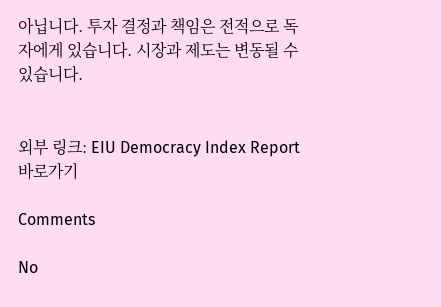아닙니다. 투자 결정과 책임은 전적으로 독자에게 있습니다. 시장과 제도는 변동될 수 있습니다.


외부 링크: EIU Democracy Index Report 바로가기

Comments

No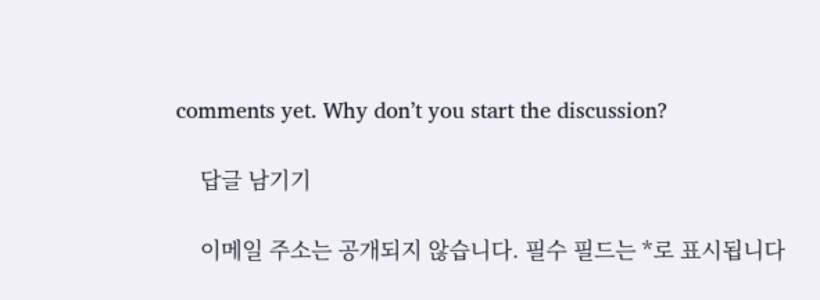comments yet. Why don’t you start the discussion?

    답글 남기기

    이메일 주소는 공개되지 않습니다. 필수 필드는 *로 표시됩니다